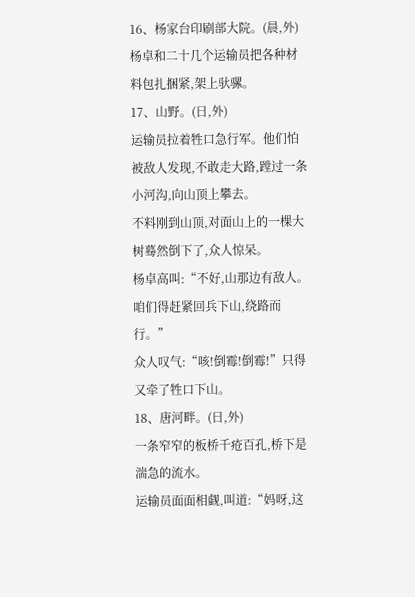16、杨家台印刷部大院。(晨,外)杨卓和二十几个运输员把各种材料包扎捆紧,架上驮骡。
17、山野。(日,外)
运输员拉着牲口急行军。他们怕被敌人发现,不敢走大路,蹚过一条小河沟,向山顶上攀去。
不料刚到山顶,对面山上的一棵大树蓦然倒下了,众人惊呆。
杨卓高叫:“不好,山那边有敌人。咱们得赶紧回兵下山,绕路而行。”
众人叹气:“咳!倒霉!倒霉!”只得又牵了牲口下山。
18、唐河畔。(日,外)
一条窄窄的板桥千疮百孔,桥下是湍急的流水。
运输员面面相觑,叫道:“妈呀,这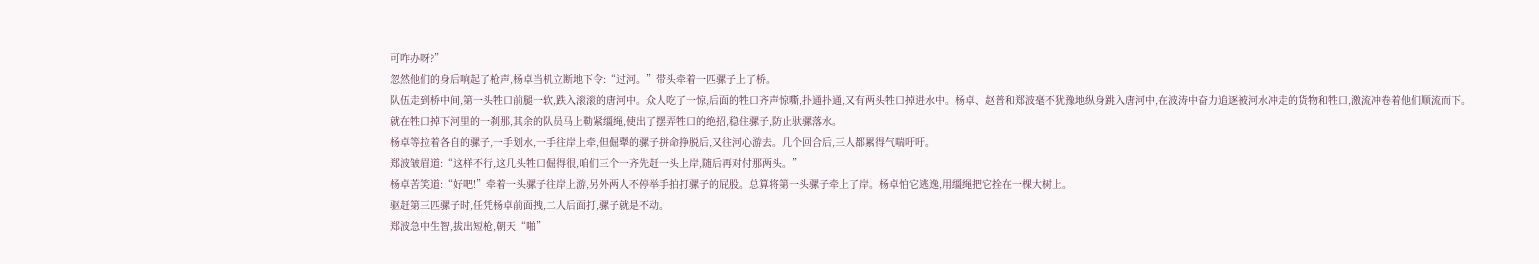可咋办呀?”
忽然他们的身后响起了枪声,杨卓当机立断地下令:“过河。”带头牵着一匹骡子上了桥。
队伍走到桥中间,第一头牲口前腿一软,跌入滚滚的唐河中。众人吃了一惊,后面的牲口齐声惊嘶,扑通扑通,又有两头牲口掉进水中。杨卓、赵普和郑波毫不犹豫地纵身跳入唐河中,在波涛中奋力追逐被河水冲走的货物和牲口,激流冲卷着他们顺流而下。
就在牲口掉下河里的一刹那,其余的队员马上勒紧缰绳,使出了摆弄牲口的绝招,稳住骡子,防止驮骡落水。
杨卓等拉着各自的骡子,一手划水,一手往岸上牵,但倔犟的骡子拼命挣脱后,又往河心游去。几个回合后,三人都累得气喘吁吁。
郑波皱眉道:“这样不行,这几头牲口倔得很,咱们三个一齐先赶一头上岸,随后再对付那两头。”
杨卓苦笑道:“好吧!”牵着一头骡子往岸上游,另外两人不停举手拍打骡子的屁股。总算将第一头骡子牵上了岸。杨卓怕它逃逸,用缰绳把它拴在一棵大树上。
驱赶第三匹骡子时,任凭杨卓前面拽,二人后面打,骡子就是不动。
郑波急中生智,拔出短枪,朝天“啪”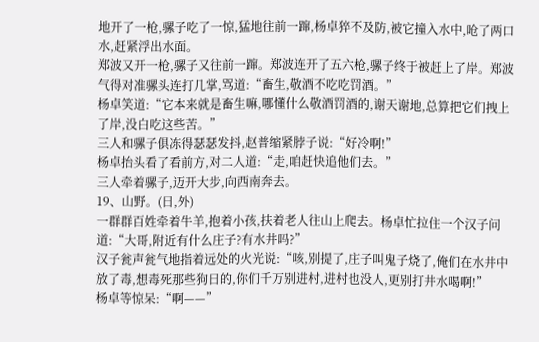地开了一枪,骡子吃了一惊,猛地往前一蹿,杨卓猝不及防,被它撞入水中,呛了两口水,赶紧浮出水面。
郑波又开一枪,骡子又往前一蹿。郑波连开了五六枪,骡子终于被赶上了岸。郑波气得对准骡头连打几掌,骂道:“畜生,敬酒不吃吃罚酒。”
杨卓笑道:“它本来就是畜生嘛,哪懂什么敬酒罚酒的,谢天谢地,总算把它们拽上了岸,没白吃这些苦。”
三人和骡子俱冻得瑟瑟发抖,赵普缩紧脖子说:“好冷啊!”
杨卓抬头看了看前方,对二人道:“走,咱赶快追他们去。”
三人牵着骡子,迈开大步,向西南奔去。
19、山野。(日,外)
一群群百姓牵着牛羊,抱着小孩,扶着老人往山上爬去。杨卓忙拉住一个汉子问道:“大哥,附近有什么庄子?有水井吗?”
汉子瓮声瓮气地指着远处的火光说:“咳,别提了,庄子叫鬼子烧了,俺们在水井中放了毒,想毒死那些狗日的,你们千万别进村,进村也没人,更别打井水喝啊!”
杨卓等惊呆:“啊——”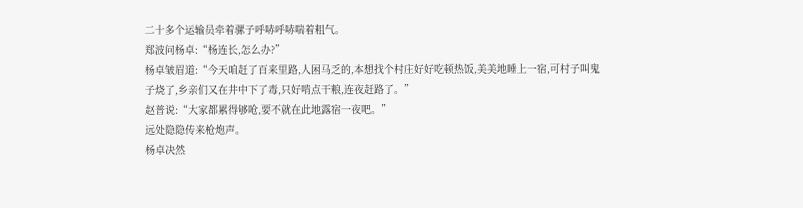二十多个运输员牵着骡子呼哧呼哧喘着粗气。
郑波问杨卓:“杨连长,怎么办?”
杨卓皱眉道:“今天咱赶了百来里路,人困马乏的,本想找个村庄好好吃顿热饭,美美地睡上一宿,可村子叫鬼子烧了,乡亲们又在井中下了毒,只好啃点干粮,连夜赶路了。”
赵普说:“大家都累得够呛,要不就在此地露宿一夜吧。”
远处隐隐传来枪炮声。
杨卓决然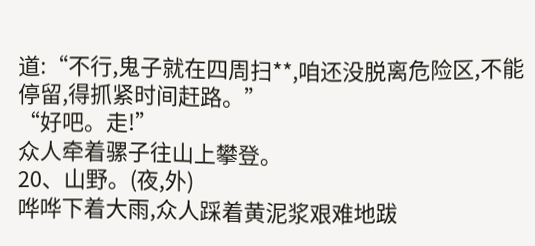道:“不行,鬼子就在四周扫**,咱还没脱离危险区,不能停留,得抓紧时间赶路。”
“好吧。走!”
众人牵着骡子往山上攀登。
20、山野。(夜,外)
哗哗下着大雨,众人踩着黄泥浆艰难地跋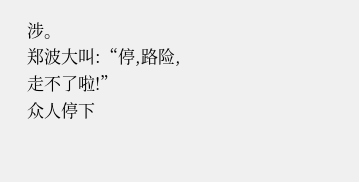涉。
郑波大叫:“停,路险,走不了啦!”
众人停下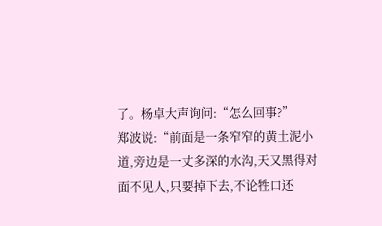了。杨卓大声询问:“怎么回事?”
郑波说:“前面是一条窄窄的黄土泥小道,旁边是一丈多深的水沟,天又黑得对面不见人,只要掉下去,不论牲口还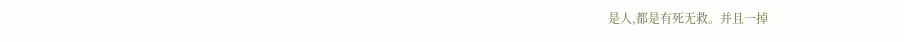是人,都是有死无救。并且一掉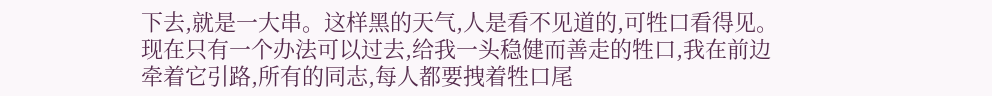下去,就是一大串。这样黑的天气,人是看不见道的,可牲口看得见。现在只有一个办法可以过去,给我一头稳健而善走的牲口,我在前边牵着它引路,所有的同志,每人都要拽着牲口尾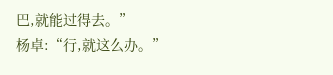巴,就能过得去。”
杨卓:“行,就这么办。”